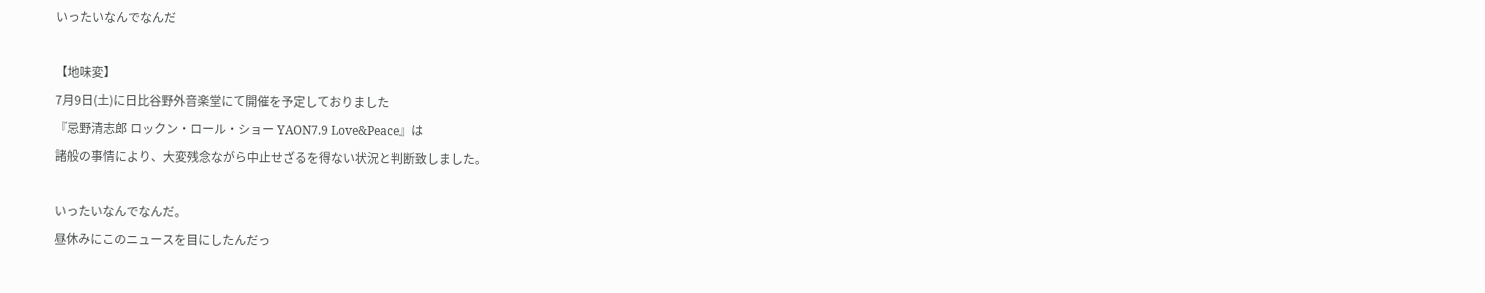いったいなんでなんだ

【地味変】
7月9日(土)に日比谷野外音楽堂にて開催を予定しておりました
『忌野清志郎 ロックン・ロール・ショー YAON7.9 Love&Peace』は
諸般の事情により、大変残念ながら中止せざるを得ない状況と判断致しました。

いったいなんでなんだ。
昼休みにこのニュースを目にしたんだっ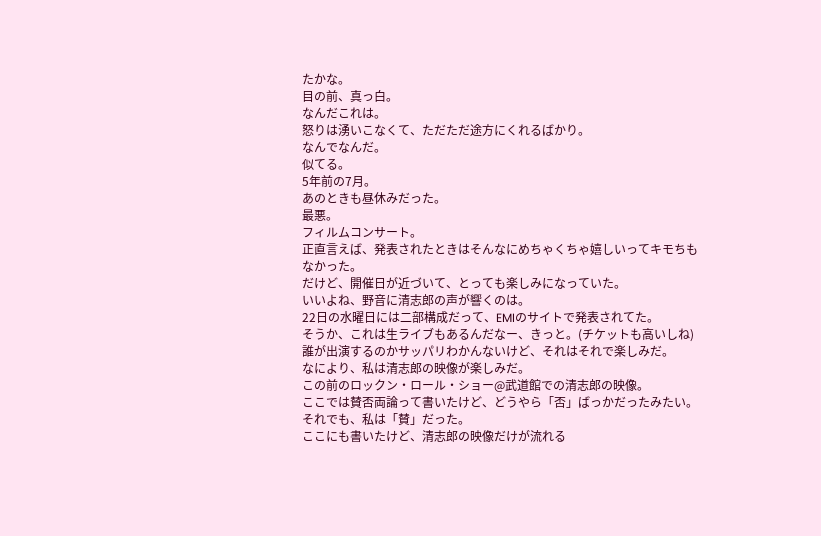たかな。
目の前、真っ白。
なんだこれは。
怒りは湧いこなくて、ただただ途方にくれるばかり。
なんでなんだ。
似てる。
5年前の7月。
あのときも昼休みだった。
最悪。
フィルムコンサート。
正直言えば、発表されたときはそんなにめちゃくちゃ嬉しいってキモちもなかった。
だけど、開催日が近づいて、とっても楽しみになっていた。
いいよね、野音に清志郎の声が響くのは。
22日の水曜日には二部構成だって、EMIのサイトで発表されてた。
そうか、これは生ライブもあるんだなー、きっと。(チケットも高いしね)
誰が出演するのかサッパリわかんないけど、それはそれで楽しみだ。
なにより、私は清志郎の映像が楽しみだ。
この前のロックン・ロール・ショー@武道館での清志郎の映像。
ここでは賛否両論って書いたけど、どうやら「否」ばっかだったみたい。
それでも、私は「賛」だった。
ここにも書いたけど、清志郎の映像だけが流れる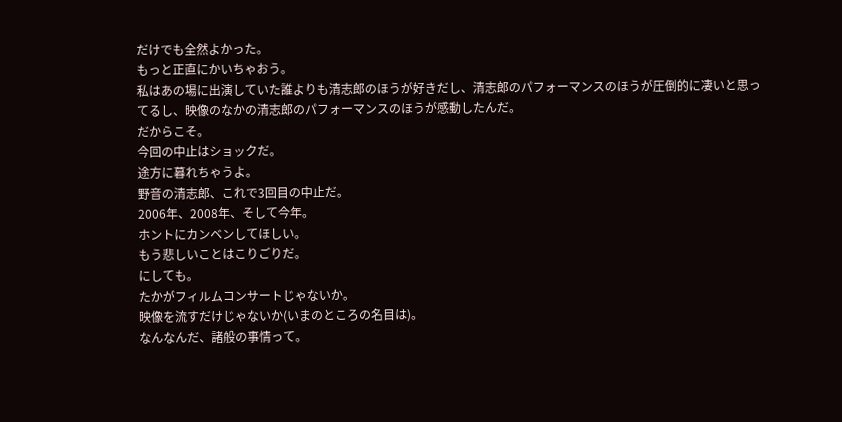だけでも全然よかった。
もっと正直にかいちゃおう。
私はあの場に出演していた誰よりも清志郎のほうが好きだし、清志郎のパフォーマンスのほうが圧倒的に凄いと思ってるし、映像のなかの清志郎のパフォーマンスのほうが感動したんだ。
だからこそ。
今回の中止はショックだ。
途方に暮れちゃうよ。
野音の清志郎、これで3回目の中止だ。
2006年、2008年、そして今年。
ホントにカンベンしてほしい。
もう悲しいことはこりごりだ。
にしても。
たかがフィルムコンサートじゃないか。
映像を流すだけじゃないか(いまのところの名目は)。
なんなんだ、諸般の事情って。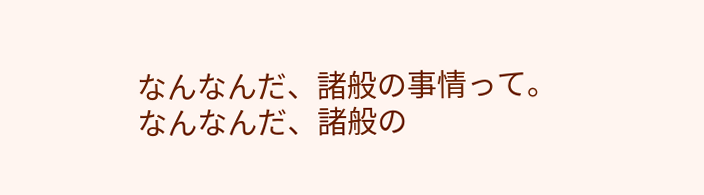なんなんだ、諸般の事情って。
なんなんだ、諸般の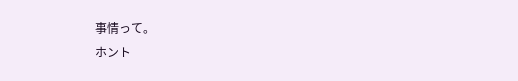事情って。
ホント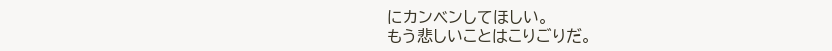にカンベンしてほしい。
もう悲しいことはこりごりだ。